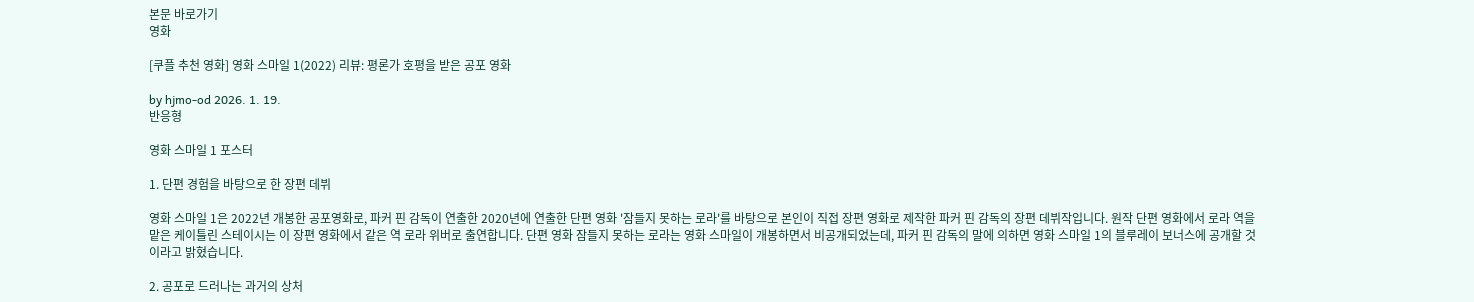본문 바로가기
영화

[쿠플 추천 영화] 영화 스마일 1(2022) 리뷰: 평론가 호평을 받은 공포 영화

by hjmo-od 2026. 1. 19.
반응형

영화 스마일 1 포스터

1. 단편 경험을 바탕으로 한 장편 데뷔

영화 스마일 1은 2022년 개봉한 공포영화로, 파커 핀 감독이 연출한 2020년에 연출한 단편 영화 '잠들지 못하는 로라'를 바탕으로 본인이 직접 장편 영화로 제작한 파커 핀 감독의 장편 데뷔작입니다. 원작 단편 영화에서 로라 역을 맡은 케이틀린 스테이시는 이 장편 영화에서 같은 역 로라 위버로 출연합니다. 단편 영화 잠들지 못하는 로라는 영화 스마일이 개봉하면서 비공개되었는데, 파커 핀 감독의 말에 의하면 영화 스마일 1의 블루레이 보너스에 공개할 것이라고 밝혔습니다.

2. 공포로 드러나는 과거의 상처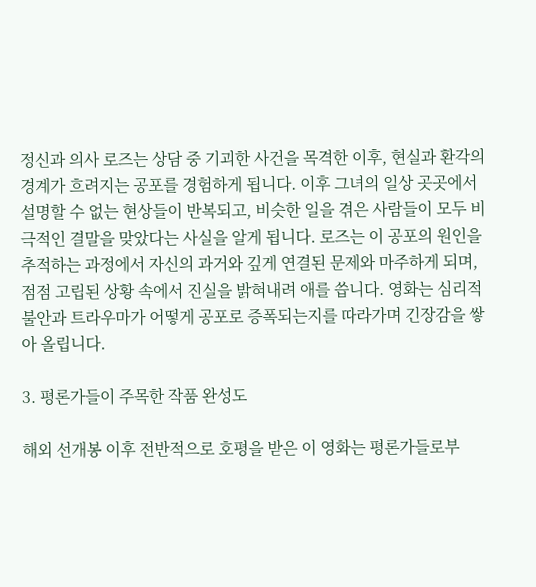정신과 의사 로즈는 상담 중 기괴한 사건을 목격한 이후, 현실과 환각의 경계가 흐려지는 공포를 경험하게 됩니다. 이후 그녀의 일상 곳곳에서 설명할 수 없는 현상들이 반복되고, 비슷한 일을 겪은 사람들이 모두 비극적인 결말을 맞았다는 사실을 알게 됩니다. 로즈는 이 공포의 원인을 추적하는 과정에서 자신의 과거와 깊게 연결된 문제와 마주하게 되며, 점점 고립된 상황 속에서 진실을 밝혀내려 애를 씁니다. 영화는 심리적 불안과 트라우마가 어떻게 공포로 증폭되는지를 따라가며 긴장감을 쌓아 올립니다.

3. 평론가들이 주목한 작품 완성도

해외 선개봉 이후 전반적으로 호평을 받은 이 영화는 평론가들로부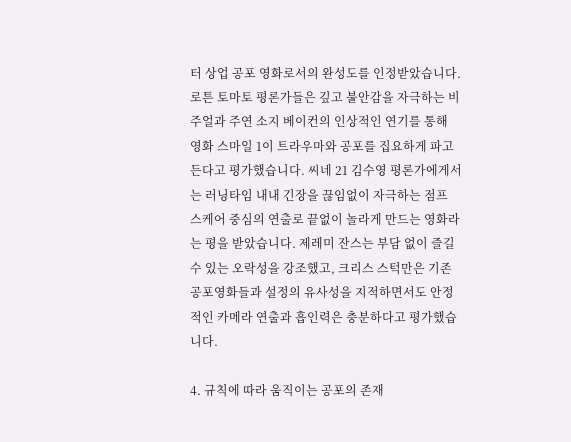터 상업 공포 영화로서의 완성도를 인정받았습니다. 로튼 토마토 평론가들은 깊고 불안감을 자극하는 비주얼과 주연 소지 베이컨의 인상적인 연기를 통해 영화 스마일 1이 트라우마와 공포를 집요하게 파고든다고 평가했습니다. 씨네 21 김수영 평론가에게서는 러닝타임 내내 긴장을 끊임없이 자극하는 점프 스케어 중심의 연출로 끝없이 놀라게 만드는 영화라는 평을 받았습니다. 제레미 잔스는 부담 없이 즐길 수 있는 오락성을 강조했고, 크리스 스턱만은 기존 공포영화들과 설정의 유사성을 지적하면서도 안정적인 카메라 연출과 흡인력은 충분하다고 평가했습니다.

4. 규칙에 따라 움직이는 공포의 존재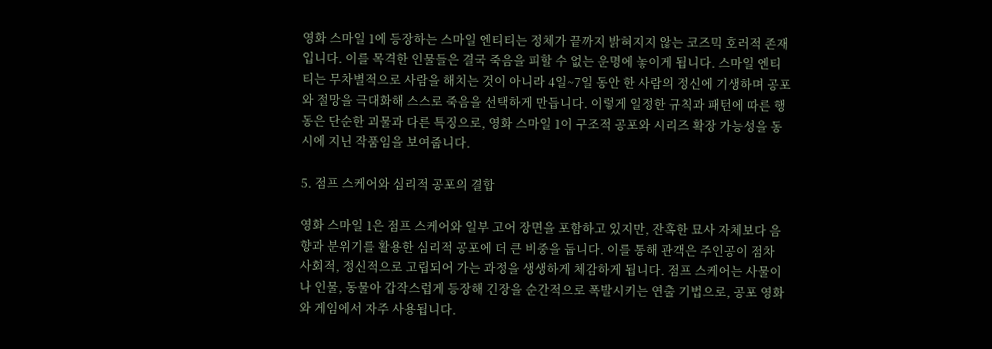영화 스마일 1에 등장하는 스마일 엔티티는 정체가 끝까지 밝혀지지 않는 코즈믹 호러적 존재입니다. 이를 목격한 인물들은 결국 죽음을 피할 수 없는 운명에 놓이게 됩니다. 스마일 엔티티는 무차별적으로 사람을 해치는 것이 아니라 4일~7일 동안 한 사람의 정신에 기생하며 공포와 절망을 극대화해 스스로 죽음을 선택하게 만듭니다. 이렇게 일정한 규칙과 패턴에 따른 행동은 단순한 괴물과 다른 특징으로, 영화 스마일 1이 구조적 공포와 시리즈 확장 가능성을 동시에 지닌 작품임을 보여줍니다.

5. 점프 스케어와 심리적 공포의 결합

영화 스마일 1은 점프 스케어와 일부 고어 장면을 포함하고 있지만, 잔혹한 묘사 자체보다 음향과 분위기를 활용한 심리적 공포에 더 큰 비중을 둡니다. 이를 통해 관객은 주인공이 점차 사회적, 정신적으로 고립되어 가는 과정을 생생하게 체감하게 됩니다. 점프 스케어는 사물이나 인물, 동물아 갑작스럽게 등장해 긴장을 순간적으로 폭발시키는 연출 기법으로, 공포 영화와 게임에서 자주 사용됩니다.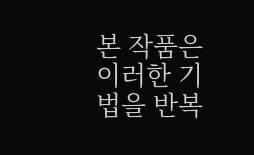본 작품은 이러한 기법을 반복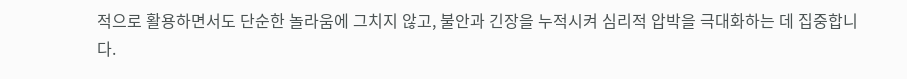적으로 활용하면서도 단순한 놀라움에 그치지 않고, 불안과 긴장을 누적시켜 심리적 압박을 극대화하는 데 집중합니다.